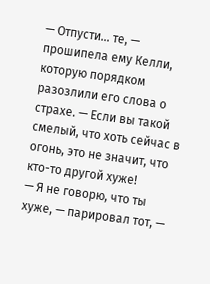— Отпусти… те, — прошипела ему Келли, которую порядком разозлили его слова о страхе. — Если вы такой смелый, что хоть сейчас в огонь, это не значит, что кто-то другой хуже!
— Я не говорю, что ты хуже, — парировал тот, —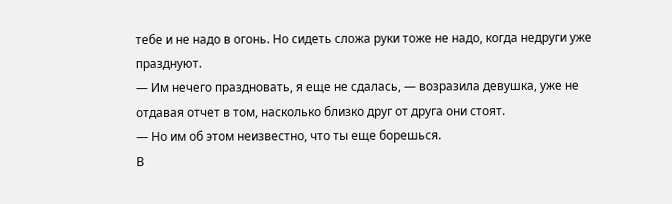тебе и не надо в огонь. Но сидеть сложа руки тоже не надо, когда недруги уже празднуют.
— Им нечего праздновать, я еще не сдалась, — возразила девушка, уже не отдавая отчет в том, насколько близко друг от друга они стоят.
— Но им об этом неизвестно, что ты еще борешься.
В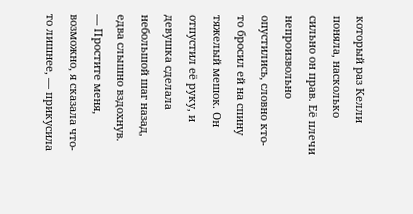который раз Келли поняла, насколько сильно он прав. Её плечи непроизвольно опустились, словно кто-то бросил ей на спину тяжелый мешок. Он отпустил её руку, и девушка сделала небольшой шаг назад, едва слышно вздохнув.
— Простите меня, возможно, я сказала что-то лишнее, — прикусила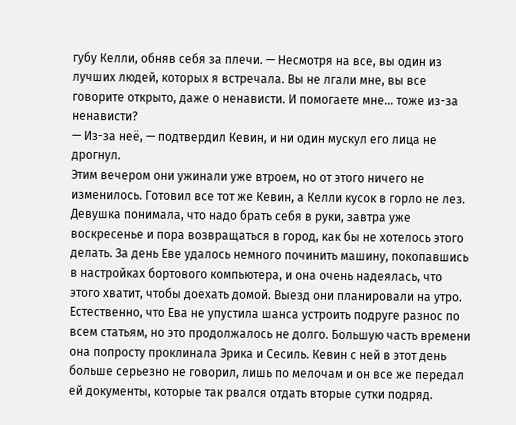губу Келли, обняв себя за плечи. — Несмотря на все, вы один из лучших людей, которых я встречала. Вы не лгали мне, вы все говорите открыто, даже о ненависти. И помогаете мне… тоже из-за ненависти?
— Из-за неё, — подтвердил Кевин, и ни один мускул его лица не дрогнул.
Этим вечером они ужинали уже втроем, но от этого ничего не изменилось. Готовил все тот же Кевин, а Келли кусок в горло не лез. Девушка понимала, что надо брать себя в руки, завтра уже воскресенье и пора возвращаться в город, как бы не хотелось этого делать. За день Еве удалось немного починить машину, покопавшись в настройках бортового компьютера, и она очень надеялась, что этого хватит, чтобы доехать домой. Выезд они планировали на утро. Естественно, что Ева не упустила шанса устроить подруге разнос по всем статьям, но это продолжалось не долго. Большую часть времени она попросту проклинала Эрика и Сесиль. Кевин с ней в этот день больше серьезно не говорил, лишь по мелочам и он все же передал ей документы, которые так рвался отдать вторые сутки подряд.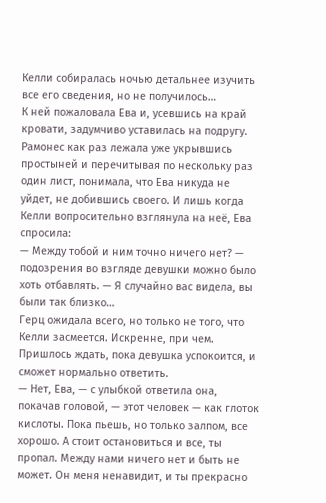Келли собиралась ночью детальнее изучить все его сведения, но не получилось…
К ней пожаловала Ева и, усевшись на край кровати, задумчиво уставилась на подругу. Рамонес как раз лежала уже укрывшись простыней и перечитывая по нескольку раз один лист, понимала, что Ева никуда не уйдет, не добившись своего. И лишь когда Келли вопросительно взглянула на неё, Ева спросила:
— Между тобой и ним точно ничего нет? — подозрения во взгляде девушки можно было хоть отбавлять. — Я случайно вас видела, вы были так близко…
Герц ожидала всего, но только не того, что Келли засмеется. Искренне, при чем. Пришлось ждать, пока девушка успокоится, и сможет нормально ответить.
— Нет, Ева, — с улыбкой ответила она, покачав головой, — этот человек — как глоток кислоты. Пока пьешь, но только залпом, все хорошо. А стоит остановиться и все, ты пропал. Между нами ничего нет и быть не может. Он меня ненавидит, и ты прекрасно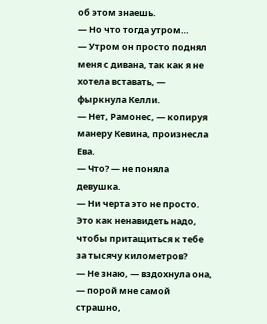об этом знаешь.
— Но что тогда утром…
— Утром он просто поднял меня с дивана, так как я не хотела вставать, — фыркнула Келли.
— Нет, Рамонес, — копируя манеру Кевина, произнесла Ева.
— Что? — не поняла девушка.
— Ни черта это не просто. Это как ненавидеть надо, чтобы притащиться к тебе за тысячу километров?
— Не знаю, — вздохнула она, — порой мне самой страшно,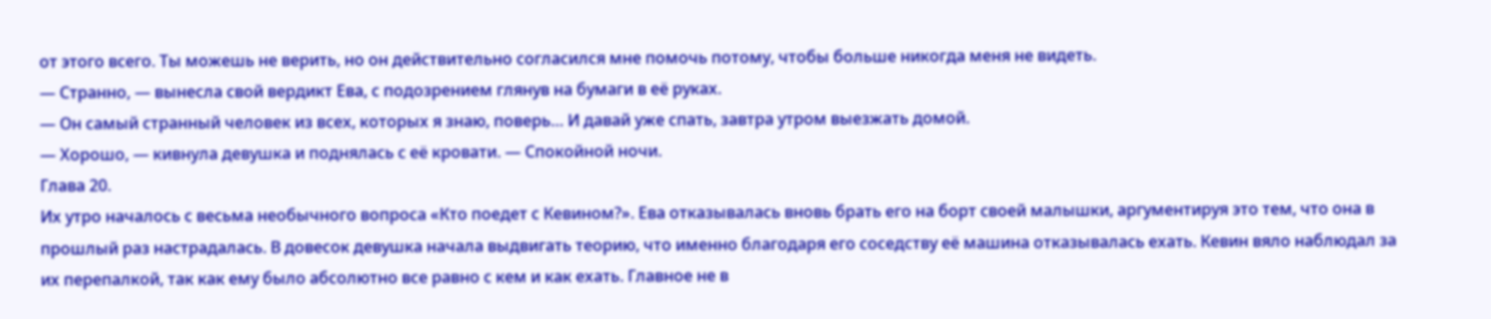от этого всего. Ты можешь не верить, но он действительно согласился мне помочь потому, чтобы больше никогда меня не видеть.
— Странно, — вынесла свой вердикт Ева, с подозрением глянув на бумаги в её руках.
— Он самый странный человек из всех, которых я знаю, поверь… И давай уже спать, завтра утром выезжать домой.
— Хорошо, — кивнула девушка и поднялась с её кровати. — Спокойной ночи.
Глава 20.
Их утро началось с весьма необычного вопроса «Кто поедет с Кевином?». Ева отказывалась вновь брать его на борт своей малышки, аргументируя это тем, что она в прошлый раз настрадалась. В довесок девушка начала выдвигать теорию, что именно благодаря его соседству её машина отказывалась ехать. Кевин вяло наблюдал за их перепалкой, так как ему было абсолютно все равно с кем и как ехать. Главное не в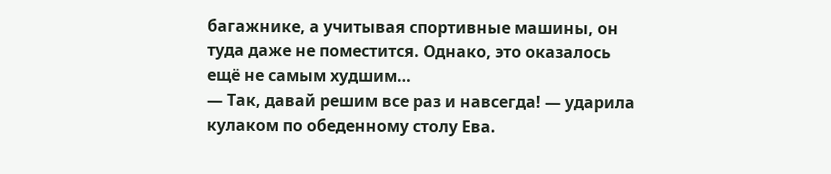багажнике, а учитывая спортивные машины, он туда даже не поместится. Однако, это оказалось ещё не самым худшим…
— Так, давай решим все раз и навсегда! — ударила кулаком по обеденному столу Ева.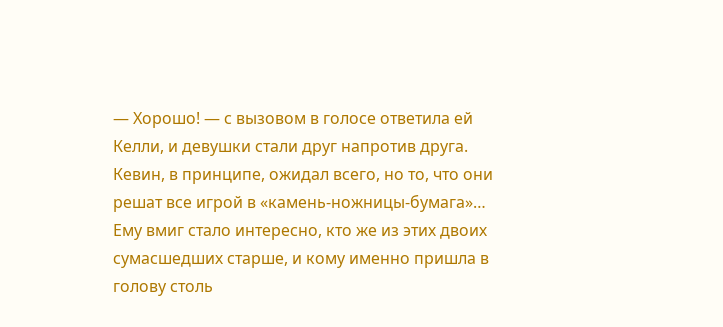— Хорошо! — с вызовом в голосе ответила ей Келли, и девушки стали друг напротив друга.
Кевин, в принципе, ожидал всего, но то, что они решат все игрой в «камень-ножницы-бумага»… Ему вмиг стало интересно, кто же из этих двоих сумасшедших старше, и кому именно пришла в голову столь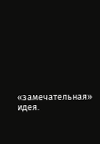«замечательная» идея.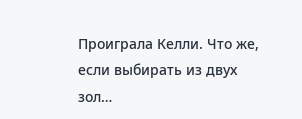Проиграла Келли. Что же, если выбирать из двух зол…